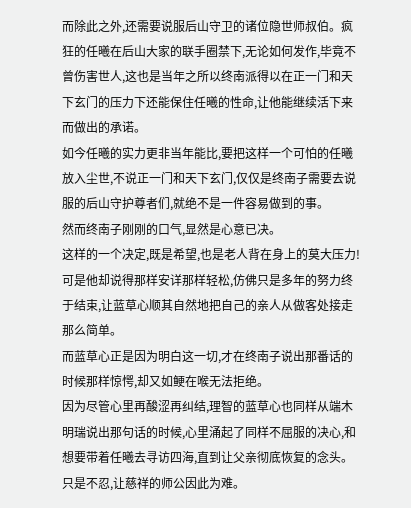而除此之外,还需要说服后山守卫的诸位隐世师叔伯。疯狂的任曦在后山大家的联手圈禁下,无论如何发作,毕竟不曾伤害世人,这也是当年之所以终南派得以在正一门和天下玄门的压力下还能保住任曦的性命,让他能继续活下来而做出的承诺。
如今任曦的实力更非当年能比,要把这样一个可怕的任曦放入尘世,不说正一门和天下玄门,仅仅是终南子需要去说服的后山守护尊者们,就绝不是一件容易做到的事。
然而终南子刚刚的口气,显然是心意已决。
这样的一个决定,既是希望,也是老人背在身上的莫大压力!可是他却说得那样安详那样轻松,仿佛只是多年的努力终于结束,让蓝草心顺其自然地把自己的亲人从做客处接走那么简单。
而蓝草心正是因为明白这一切,才在终南子说出那番话的时候那样惊愕,却又如鲠在喉无法拒绝。
因为尽管心里再酸涩再纠结,理智的蓝草心也同样从端木明瑞说出那句话的时候,心里涌起了同样不屈服的决心,和想要带着任曦去寻访四海,直到让父亲彻底恢复的念头。
只是不忍,让慈祥的师公因此为难。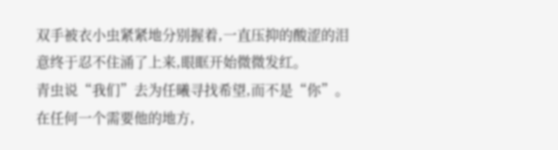双手被衣小虫紧紧地分别握着,一直压抑的酸涩的泪意终于忍不住涌了上来,眼眶开始微微发红。
青虫说“我们”去为任曦寻找希望,而不是“你”。在任何一个需要他的地方,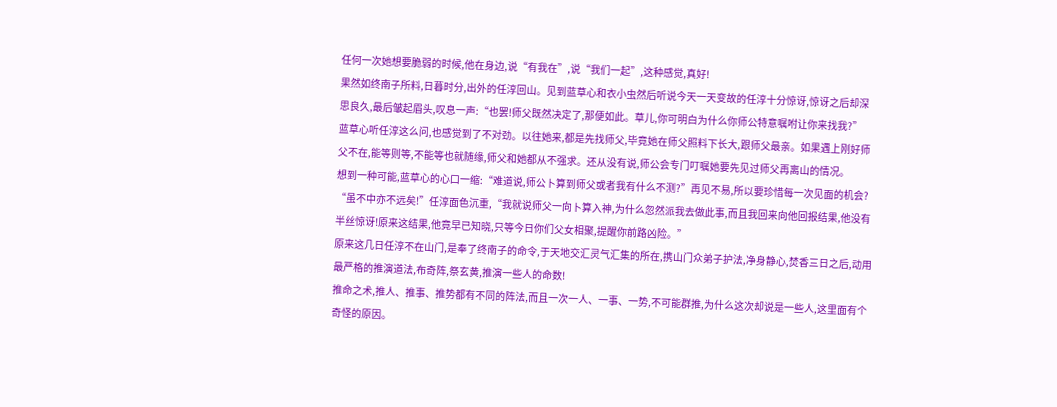任何一次她想要脆弱的时候,他在身边,说“有我在”,说“我们一起”,这种感觉,真好!
果然如终南子所料,日暮时分,出外的任淳回山。见到蓝草心和衣小虫然后听说今天一天变故的任淳十分惊讶,惊讶之后却深思良久,最后皱起眉头,叹息一声:“也罢!师父既然决定了,那便如此。草儿,你可明白为什么你师公特意嘱咐让你来找我?”
蓝草心听任淳这么问,也感觉到了不对劲。以往她来,都是先找师父,毕竟她在师父照料下长大,跟师父最亲。如果遇上刚好师父不在,能等则等,不能等也就随缘,师父和她都从不强求。还从没有说,师公会专门叮嘱她要先见过师父再离山的情况。
想到一种可能,蓝草心的心口一缩:“难道说,师公卜算到师父或者我有什么不测?”再见不易,所以要珍惜每一次见面的机会?
“虽不中亦不远矣!”任淳面色沉重,“我就说师父一向卜算入神,为什么忽然派我去做此事,而且我回来向他回报结果,他没有半丝惊讶!原来这结果,他竟早已知晓,只等今日你们父女相聚,提醒你前路凶险。”
原来这几日任淳不在山门,是奉了终南子的命令,于天地交汇灵气汇集的所在,携山门众弟子护法,净身静心,焚香三日之后,动用最严格的推演道法,布奇阵,祭玄黄,推演一些人的命数!
推命之术,推人、推事、推势都有不同的阵法,而且一次一人、一事、一势,不可能群推,为什么这次却说是一些人,这里面有个奇怪的原因。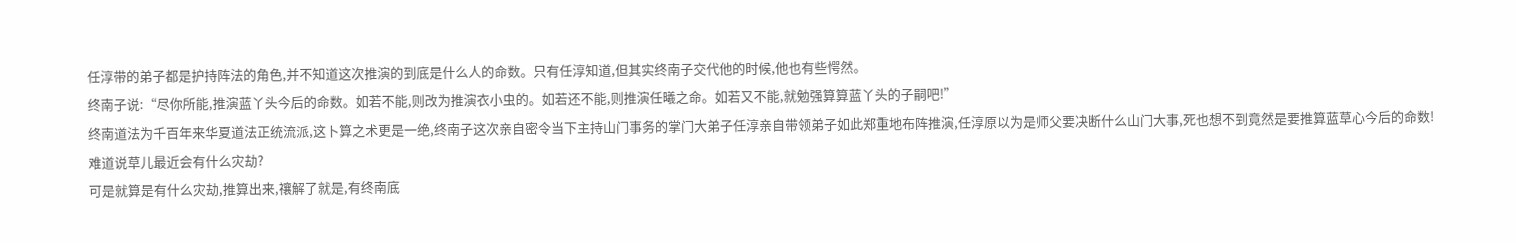任淳带的弟子都是护持阵法的角色,并不知道这次推演的到底是什么人的命数。只有任淳知道,但其实终南子交代他的时候,他也有些愕然。
终南子说:“尽你所能,推演蓝丫头今后的命数。如若不能,则改为推演衣小虫的。如若还不能,则推演任曦之命。如若又不能,就勉强算算蓝丫头的子嗣吧!”
终南道法为千百年来华夏道法正统流派,这卜算之术更是一绝,终南子这次亲自密令当下主持山门事务的掌门大弟子任淳亲自带领弟子如此郑重地布阵推演,任淳原以为是师父要决断什么山门大事,死也想不到竟然是要推算蓝草心今后的命数!
难道说草儿最近会有什么灾劫?
可是就算是有什么灾劫,推算出来,禳解了就是,有终南底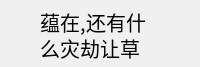蕴在,还有什么灾劫让草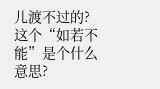儿渡不过的?这个“如若不能”是个什么意思?